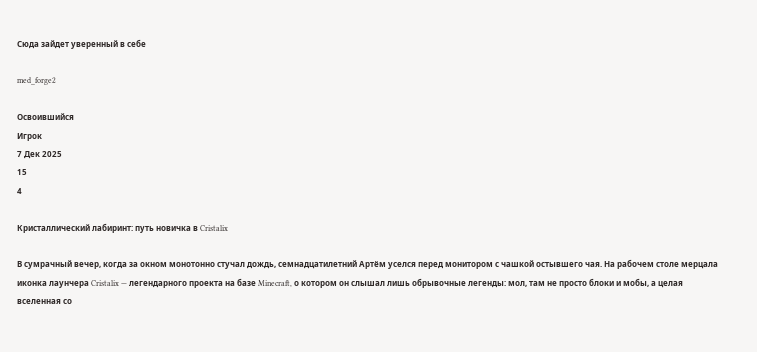Сюда зайдет уверенный в себе

med_forge2

Освоившийся
Игрок
7 Дек 2025
15
4

Кристаллический лабиринт: путь новичка в Cristalix

В сумрачный вечер, когда за окном монотонно стучал дождь, семнадцатилетний Артём уселся перед монитором с чашкой остывшего чая. На рабочем столе мерцала иконка лаунчера Cristalix — легендарного проекта на базе Minecraft, о котором он слышал лишь обрывочные легенды: мол, там не просто блоки и мобы, а целая вселенная со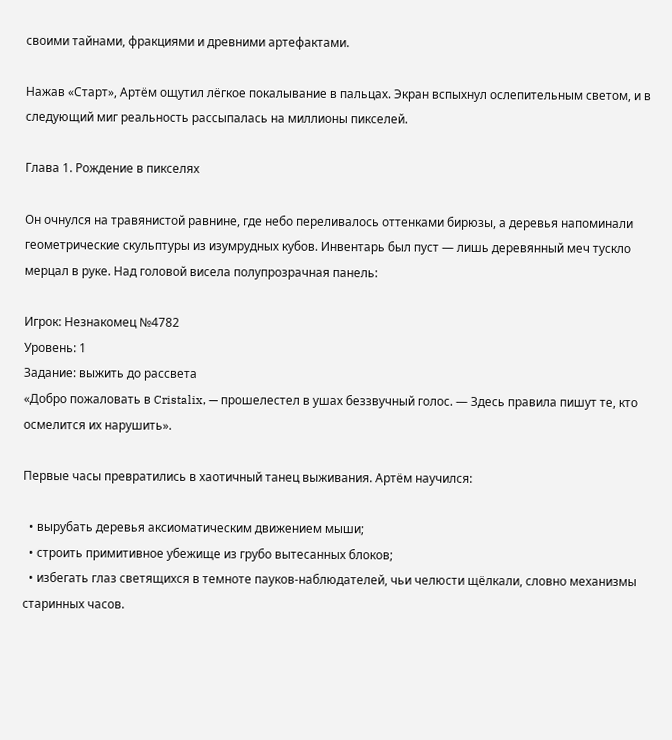своими тайнами, фракциями и древними артефактами.

Нажав «Старт», Артём ощутил лёгкое покалывание в пальцах. Экран вспыхнул ослепительным светом, и в следующий миг реальность рассыпалась на миллионы пикселей.

Глава 1. Рождение в пикселях

Он очнулся на травянистой равнине, где небо переливалось оттенками бирюзы, а деревья напоминали геометрические скульптуры из изумрудных кубов. Инвентарь был пуст — лишь деревянный меч тускло мерцал в руке. Над головой висела полупрозрачная панель:

Игрок: Незнакомец №4782
Уровень: 1
Задание: выжить до рассвета
«Добро пожаловать в Cristalix, — прошелестел в ушах беззвучный голос. — Здесь правила пишут те, кто осмелится их нарушить».

Первые часы превратились в хаотичный танец выживания. Артём научился:

  • вырубать деревья аксиоматическим движением мыши;
  • строить примитивное убежище из грубо вытесанных блоков;
  • избегать глаз светящихся в темноте пауков‑наблюдателей, чьи челюсти щёлкали, словно механизмы старинных часов.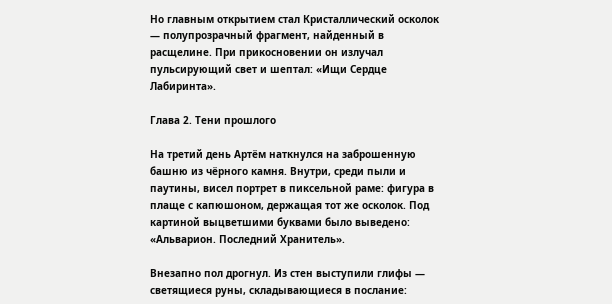Но главным открытием стал Кристаллический осколок — полупрозрачный фрагмент, найденный в расщелине. При прикосновении он излучал пульсирующий свет и шептал: «Ищи Сердце Лабиринта».

Глава 2. Тени прошлого

На третий день Артём наткнулся на заброшенную башню из чёрного камня. Внутри, среди пыли и паутины, висел портрет в пиксельной раме: фигура в плаще с капюшоном, держащая тот же осколок. Под картиной выцветшими буквами было выведено: «Альварион. Последний Хранитель».

Внезапно пол дрогнул. Из стен выступили глифы — светящиеся руны, складывающиеся в послание: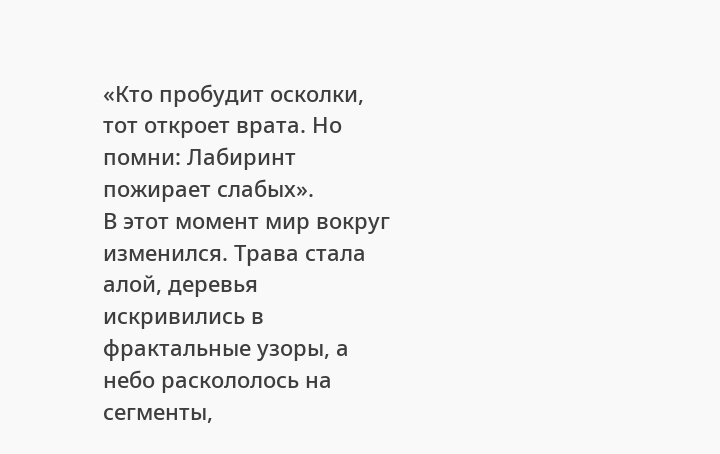«Кто пробудит осколки, тот откроет врата. Но помни: Лабиринт пожирает слабых».
В этот момент мир вокруг изменился. Трава стала алой, деревья искривились в фрактальные узоры, а небо раскололось на сегменты,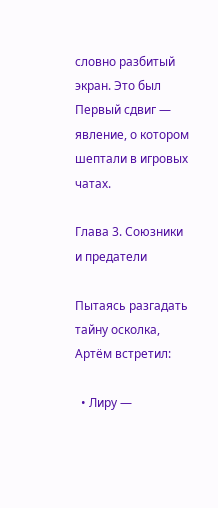словно разбитый экран. Это был Первый сдвиг — явление, о котором шептали в игровых чатах.

Глава 3. Союзники и предатели

Пытаясь разгадать тайну осколка, Артём встретил:

  • Лиру —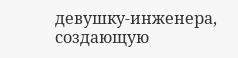девушку‑инженера, создающую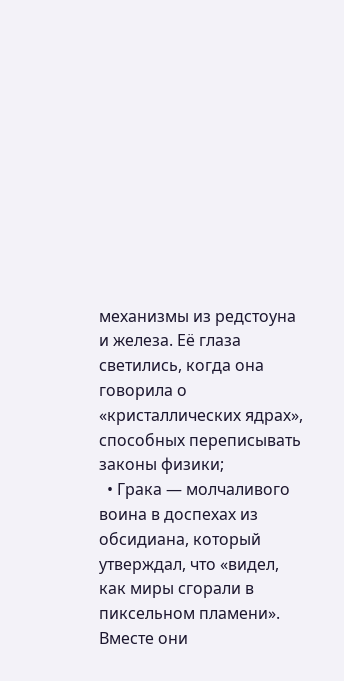механизмы из редстоуна и железа. Её глаза светились, когда она говорила о «кристаллических ядрах», способных переписывать законы физики;
  • Грака — молчаливого воина в доспехах из обсидиана, который утверждал, что «видел, как миры сгорали в пиксельном пламени».
Вместе они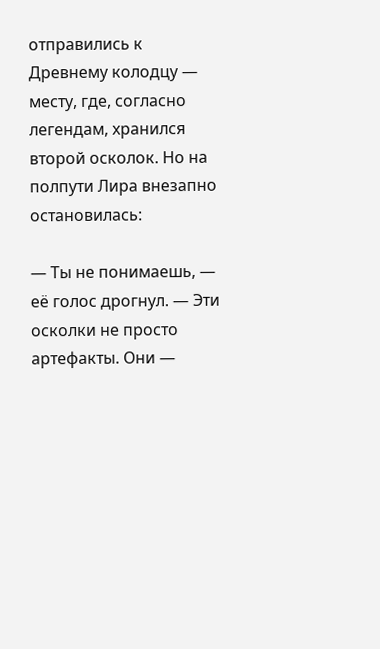отправились к Древнему колодцу — месту, где, согласно легендам, хранился второй осколок. Но на полпути Лира внезапно остановилась:

— Ты не понимаешь, — её голос дрогнул. — Эти осколки не просто артефакты. Они —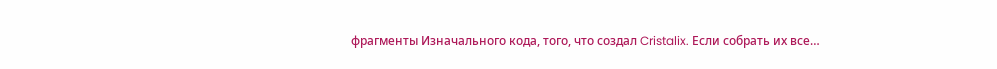фрагменты Изначального кода, того, что создал Cristalix. Если собрать их все…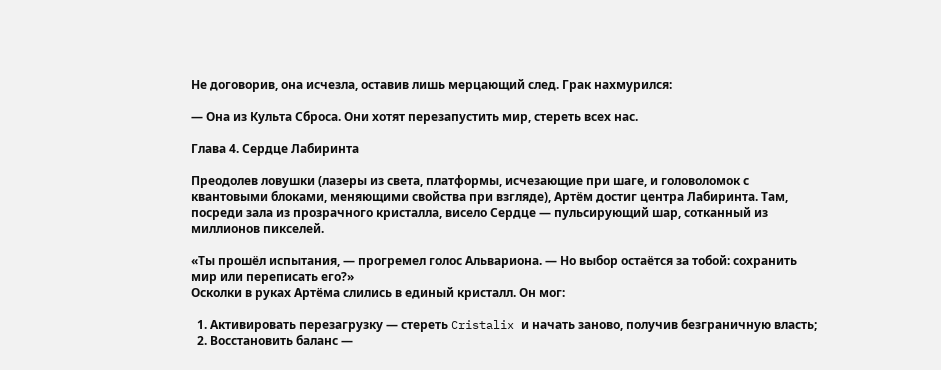Не договорив, она исчезла, оставив лишь мерцающий след. Грак нахмурился:

— Она из Культа Сброса. Они хотят перезапустить мир, стереть всех нас.

Глава 4. Сердце Лабиринта

Преодолев ловушки (лазеры из света, платформы, исчезающие при шаге, и головоломок с квантовыми блоками, меняющими свойства при взгляде), Артём достиг центра Лабиринта. Там, посреди зала из прозрачного кристалла, висело Сердце — пульсирующий шар, сотканный из миллионов пикселей.

«Ты прошёл испытания, — прогремел голос Альвариона. — Но выбор остаётся за тобой: сохранить мир или переписать его?»
Осколки в руках Артёма слились в единый кристалл. Он мог:

  1. Активировать перезагрузку — стереть Cristalix и начать заново, получив безграничную власть;
  2. Восстановить баланс —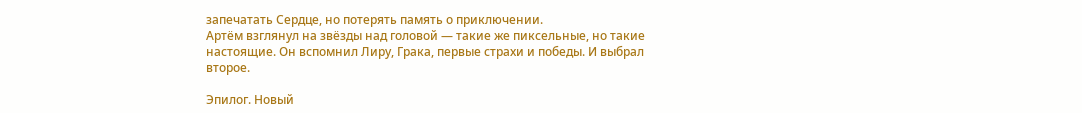запечатать Сердце, но потерять память о приключении.
Артём взглянул на звёзды над головой — такие же пиксельные, но такие настоящие. Он вспомнил Лиру, Грака, первые страхи и победы. И выбрал второе.

Эпилог. Новый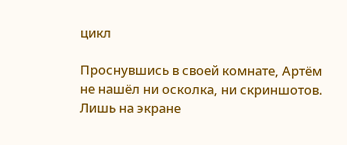цикл

Проснувшись в своей комнате, Артём не нашёл ни осколка, ни скриншотов. Лишь на экране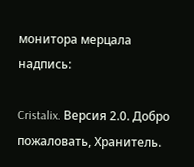монитора мерцала надпись:

Cristalix. Версия 2.0. Добро пожаловать, Хранитель.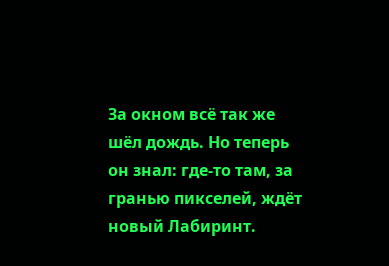За окном всё так же шёл дождь. Но теперь он знал: где‑то там, за гранью пикселей, ждёт новый Лабиринт.